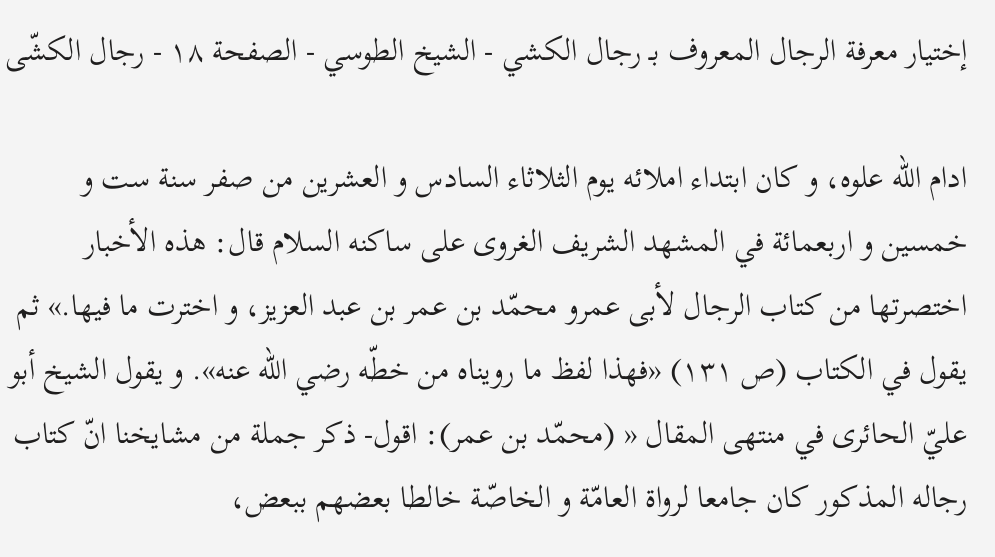إختيار معرفة الرجال المعروف بـ رجال الكشي - الشيخ الطوسي - الصفحة ١٨ - رجال الكشّى

ادام اللّه علوه، و كان ابتداء املائه يوم الثلاثاء السادس و العشرين من صفر سنة ست و خمسين و اربعمائة في المشهد الشريف الغروى على ساكنه السلام قال: هذه الأخبار اختصرتها من كتاب الرجال لأبى عمرو محمّد بن عمر بن عبد العزيز، و اخترت ما فيها.» ثم يقول في الكتاب (ص ١٣١) «فهذا لفظ ما رويناه من خطّه رضي اللّه عنه». و يقول الشيخ أبو عليّ الحائرى في منتهى المقال « (محمّد بن عمر): اقول- ذكر جملة من مشايخنا انّ كتاب رجاله المذكور كان جامعا لرواة العامّة و الخاصّة خالطا بعضهم ببعض،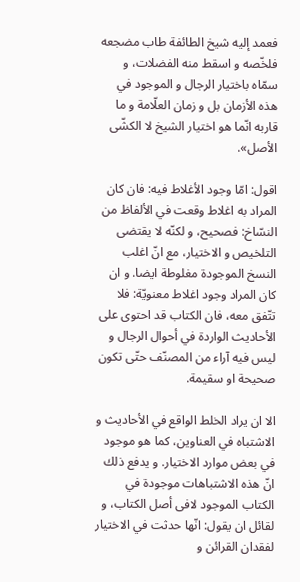فعمد إليه شيخ الطائفة طاب مضجعه فلخّصه و اسقط منه الفضلات، و سمّاه باختيار الرجال و الموجود في هذه الأزمان بل و زمان العلّامة و ما قاربه انّما هو اختيار الشيخ لا الكشّى الأصل».

اقول: امّا وجود الأغلاط فيه: فان كان المراد به اغلاط وقعت في الألفاظ من النسّاخ: فصحيح، و لكنّه لا يقتضى التلخيص و الاختيار، مع انّ اغلب النسخ الموجودة مغلوطة ايضا. و ان كان المراد وجود اغلاط معنويّة: فلا تتّفق معه، فان الكتاب قد احتوى على الأحاديث الواردة في أحوال الرجال و ليس فيه آراء من المصنّف حتّى تكون صحيحة او سقيمة.

الا ان يراد الخلط الواقع في الأحاديث و الاشتباه في العناوين، كما هو موجود في بعض موارد الاختيار. و يدفع ذلك انّ هذه الاشتباهات موجودة في الكتاب الموجود لافى أصل الكتاب، و لقائل ان يقول: انّها حدثت في الاختيار لفقدان القرائن و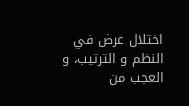اختلال عرض في النظم و الترتيب، و العجب من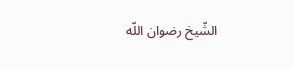الشّيخ رضوان اللّه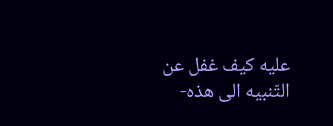عليه كيف غفل عن التّنبيه الى هذه-